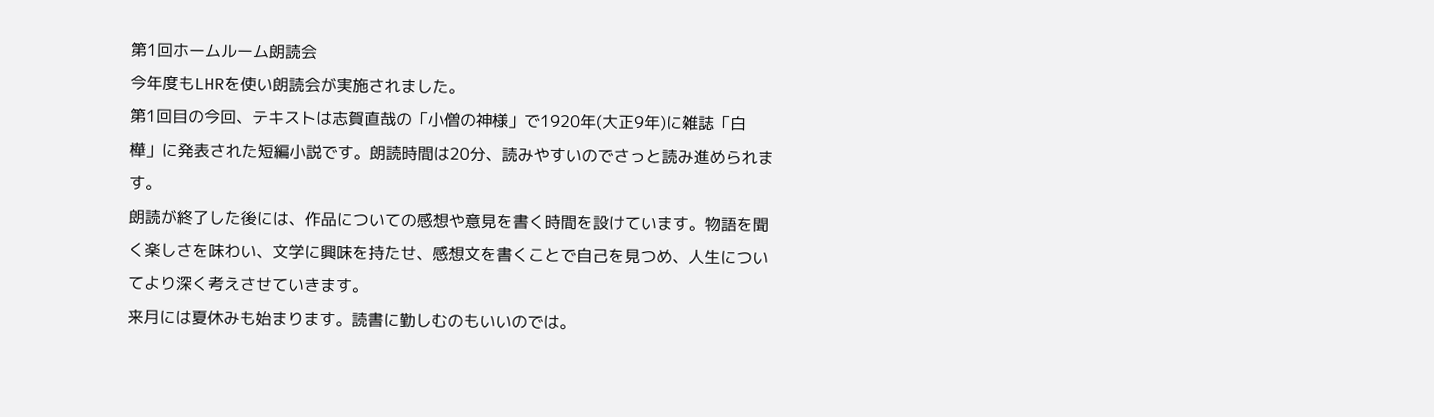第1回ホームルーム朗読会
今年度もLHRを使い朗読会が実施されました。
第1回目の今回、テキストは志賀直哉の「小僧の神様」で1920年(大正9年)に雑誌「白樺」に発表された短編小説です。朗読時間は20分、読みやすいのでさっと読み進められます。
朗読が終了した後には、作品についての感想や意見を書く時間を設けています。物語を聞く楽しさを味わい、文学に興味を持たせ、感想文を書くことで自己を見つめ、人生についてより深く考えさせていきます。
来月には夏休みも始まります。読書に勤しむのもいいのでは。